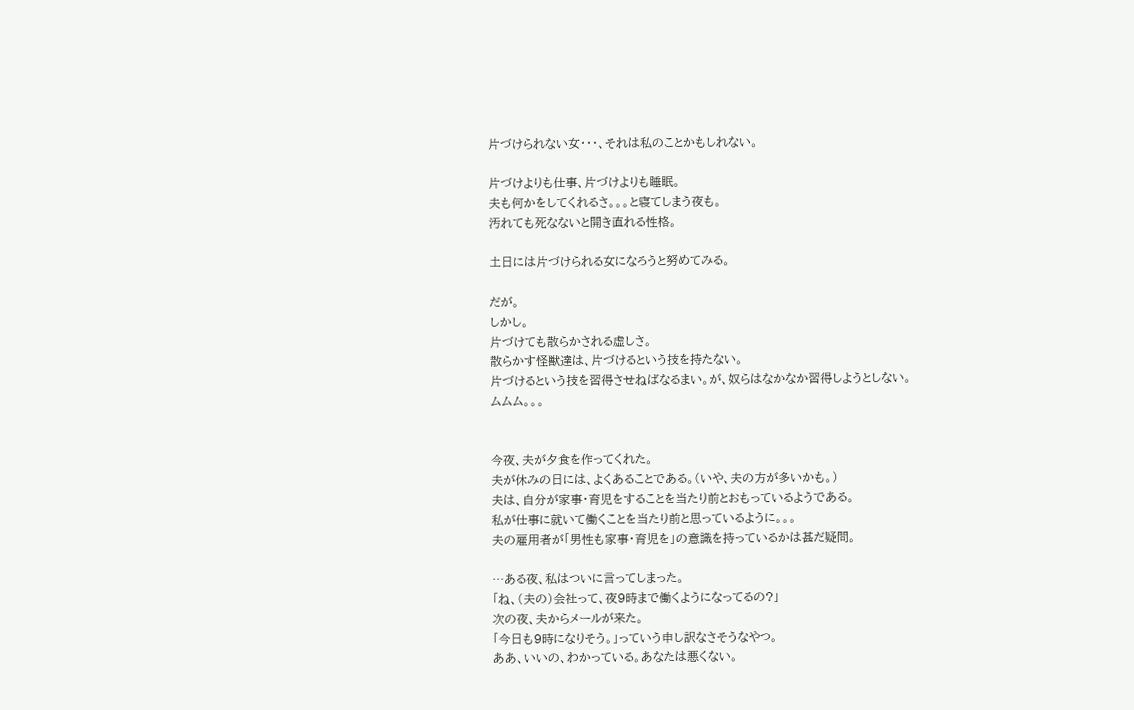片づけられない女・・・、それは私のことかもしれない。

片づけよりも仕事、片づけよりも睡眠。
夫も何かをしてくれるさ。。。と寝てしまう夜も。
汚れても死なないと開き直れる性格。

土日には片づけられる女になろうと努めてみる。

だが。
しかし。
片づけても散らかされる虚しさ。
散らかす怪獣達は、片づけるという技を持たない。
片づけるという技を習得させねばなるまい。が、奴らはなかなか習得しようとしない。
ムムム。。。


今夜、夫が夕食を作ってくれた。
夫が休みの日には、よくあることである。(いや、夫の方が多いかも。)
夫は、自分が家事・育児をすることを当たり前とおもっているようである。
私が仕事に就いて働くことを当たり前と思っているように。。。
夫の雇用者が「男性も家事・育児を」の意識を持っているかは甚だ疑問。

…ある夜、私はついに言ってしまった。
「ね、(夫の)会社って、夜9時まで働くようになってるの?」
次の夜、夫からメールが来た。
「今日も9時になりそう。」っていう申し訳なさそうなやつ。
ああ、いいの、わかっている。あなたは悪くない。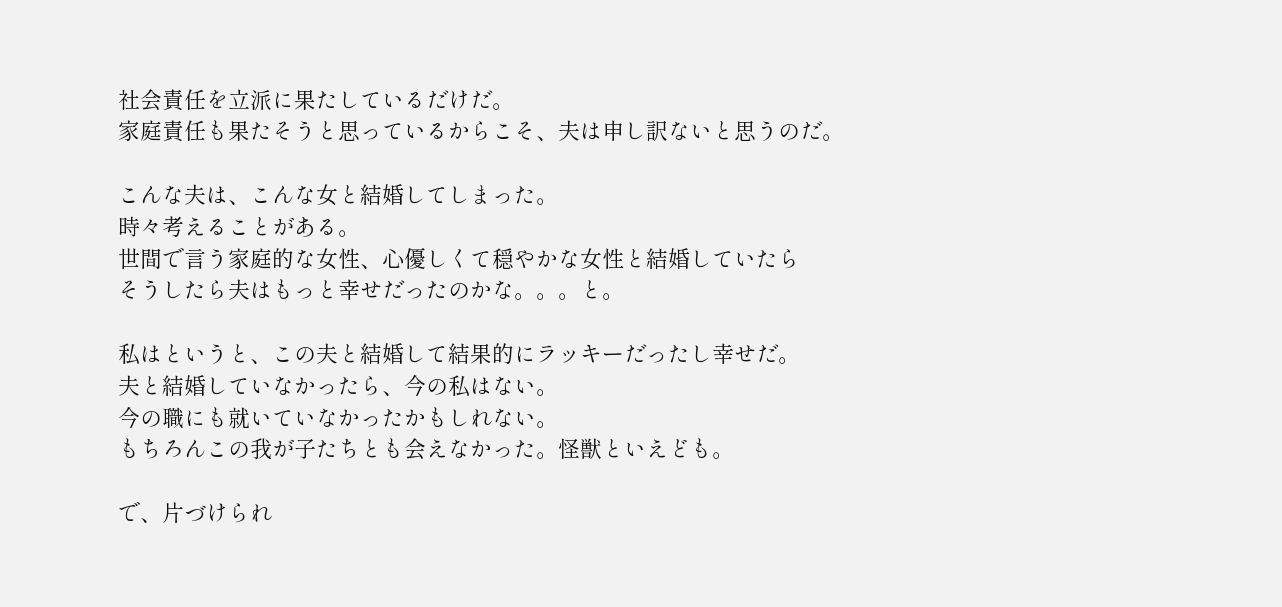社会責任を立派に果たしているだけだ。
家庭責任も果たそうと思っているからこそ、夫は申し訳ないと思うのだ。

こんな夫は、こんな女と結婚してしまった。
時々考えることがある。
世間で言う家庭的な女性、心優しくて穏やかな女性と結婚していたら
そうしたら夫はもっと幸せだったのかな。。。と。

私はというと、この夫と結婚して結果的にラッキーだったし幸せだ。
夫と結婚していなかったら、今の私はない。
今の職にも就いていなかったかもしれない。
もちろんこの我が子たちとも会えなかった。怪獣といえども。

で、片づけられ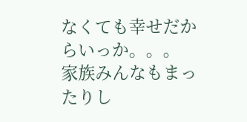なくても幸せだからいっか。。。
家族みんなもまったりし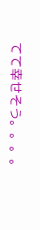てて幸せそう。。。。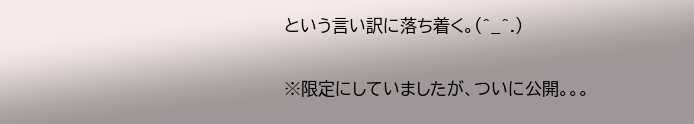という言い訳に落ち着く。(^_^.)

※限定にしていましたが、ついに公開。。。